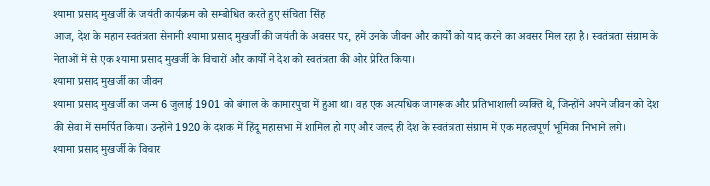श्यामा प्रसाद मुखर्जी के जयंती कार्यक्रम को सम्बोधित करते हुए संचिता सिंह
आज, देश के महान स्वतंत्रता सेनानी श्यामा प्रसाद मुखर्जी की जयंती के अवसर पर, हमें उनके जीवन और कार्यों को याद करने का अवसर मिल रहा है। स्वतंत्रता संग्राम के नेताओं में से एक श्यामा प्रसाद मुखर्जी के विचारों और कार्यों ने देश को स्वतंत्रता की ओर प्रेरित किया।
श्यामा प्रसाद मुखर्जी का जीवन
श्यामा प्रसाद मुखर्जी का जन्म 6 जुलाई 1901 को बंगाल के कामारपुचा में हुआ था। वह एक अत्यधिक जागरूक और प्रतिभाशाली व्यक्ति थे, जिन्होंने अपने जीवन को देश की सेवा में समर्पित किया। उन्होंने 1920 के दशक में हिंदू महासभा में शामिल हो गए और जल्द ही देश के स्वतंत्रता संग्राम में एक महत्वपूर्ण भूमिका निभाने लगे।
श्यामा प्रसाद मुखर्जी के विचार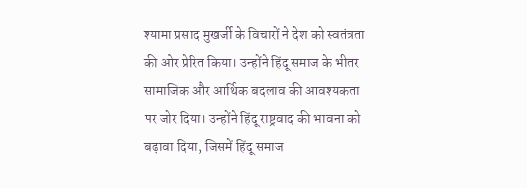श्यामा प्रसाद मुखर्जी के विचारों ने देश को स्वतंत्रता की ओर प्रेरित किया। उन्होंने हिंदू समाज के भीतर सामाजिक और आर्थिक बदलाव की आवश्यकता पर जोर दिया। उन्होंने हिंदू राष्ट्रवाद की भावना को बढ़ावा दिया, जिसमें हिंदू समाज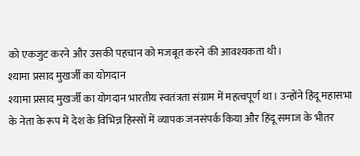को एकजुट करने और उसकी पहचान को मजबूत करने की आवश्यकता थी।
श्यामा प्रसाद मुखर्जी का योगदान
श्यामा प्रसाद मुखर्जी का योगदान भारतीय स्वतंत्रता संग्राम में महत्वपूर्ण था। उन्होंने हिंदू महासभा के नेता के रूप में देश के विभिन्न हिस्सों में व्यापक जनसंपर्क किया और हिंदू समाज के भीतर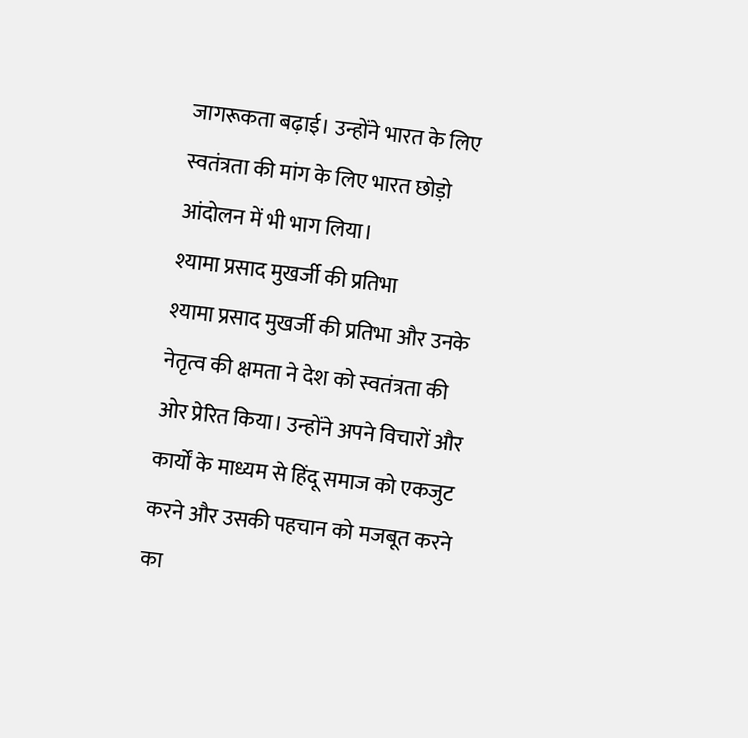जागरूकता बढ़ाई। उन्होंने भारत के लिए स्वतंत्रता की मांग के लिए भारत छोड़ो आंदोलन में भी भाग लिया।
श्यामा प्रसाद मुखर्जी की प्रतिभा
श्यामा प्रसाद मुखर्जी की प्रतिभा और उनके नेतृत्व की क्षमता ने देश को स्वतंत्रता की ओर प्रेरित किया। उन्होंने अपने विचारों और कार्यों के माध्यम से हिंदू समाज को एकजुट करने और उसकी पहचान को मजबूत करने का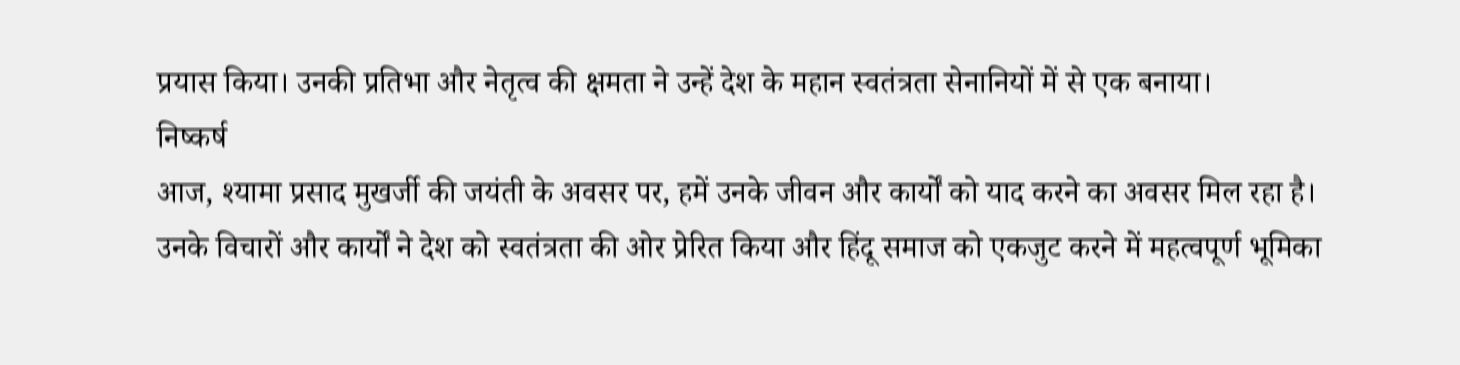प्रयास किया। उनकी प्रतिभा और नेतृत्व की क्षमता ने उन्हें देश के महान स्वतंत्रता सेनानियों में से एक बनाया।
निष्कर्ष
आज, श्यामा प्रसाद मुखर्जी की जयंती के अवसर पर, हमें उनके जीवन और कार्यों को याद करने का अवसर मिल रहा है। उनके विचारों और कार्यों ने देश को स्वतंत्रता की ओर प्रेरित किया और हिंदू समाज को एकजुट करने में महत्वपूर्ण भूमिका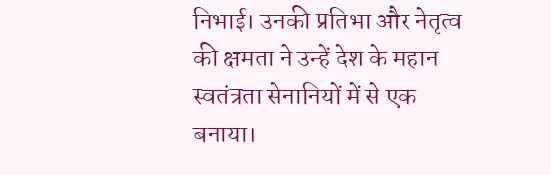निभाई। उनकी प्रतिभा और नेतृत्व की क्षमता ने उन्हें देश के महान स्वतंत्रता सेनानियों में से एक बनाया।